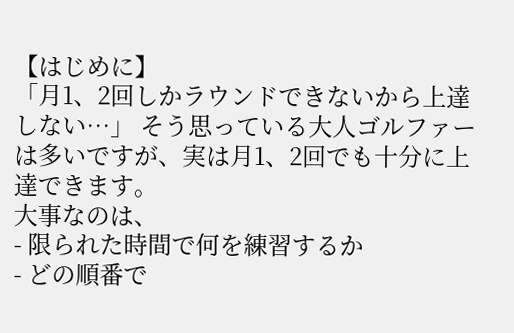【はじめに】
「月1、2回しかラウンドできないから上達しない…」 そう思っている大人ゴルファーは多いですが、実は月1、2回でも十分に上達できます。
大事なのは、
- 限られた時間で何を練習するか
- どの順番で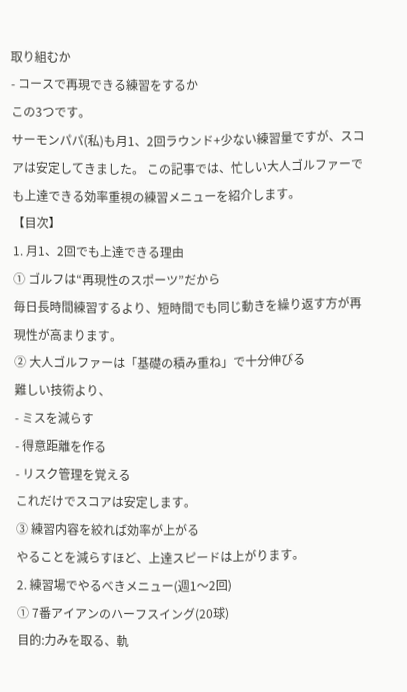取り組むか
- コースで再現できる練習をするか
この3つです。
サーモンパパ(私)も月1、2回ラウンド+少ない練習量ですが、スコアは安定してきました。 この記事では、忙しい大人ゴルファーでも上達できる効率重視の練習メニューを紹介します。
【目次】
1. 月1、2回でも上達できる理由
① ゴルフは“再現性のスポーツ”だから
毎日長時間練習するより、短時間でも同じ動きを繰り返す方が再現性が高まります。
② 大人ゴルファーは「基礎の積み重ね」で十分伸びる
難しい技術より、
- ミスを減らす
- 得意距離を作る
- リスク管理を覚える
これだけでスコアは安定します。
③ 練習内容を絞れば効率が上がる
やることを減らすほど、上達スピードは上がります。
2. 練習場でやるべきメニュー(週1〜2回)
① 7番アイアンのハーフスイング(20球)
目的:力みを取る、軌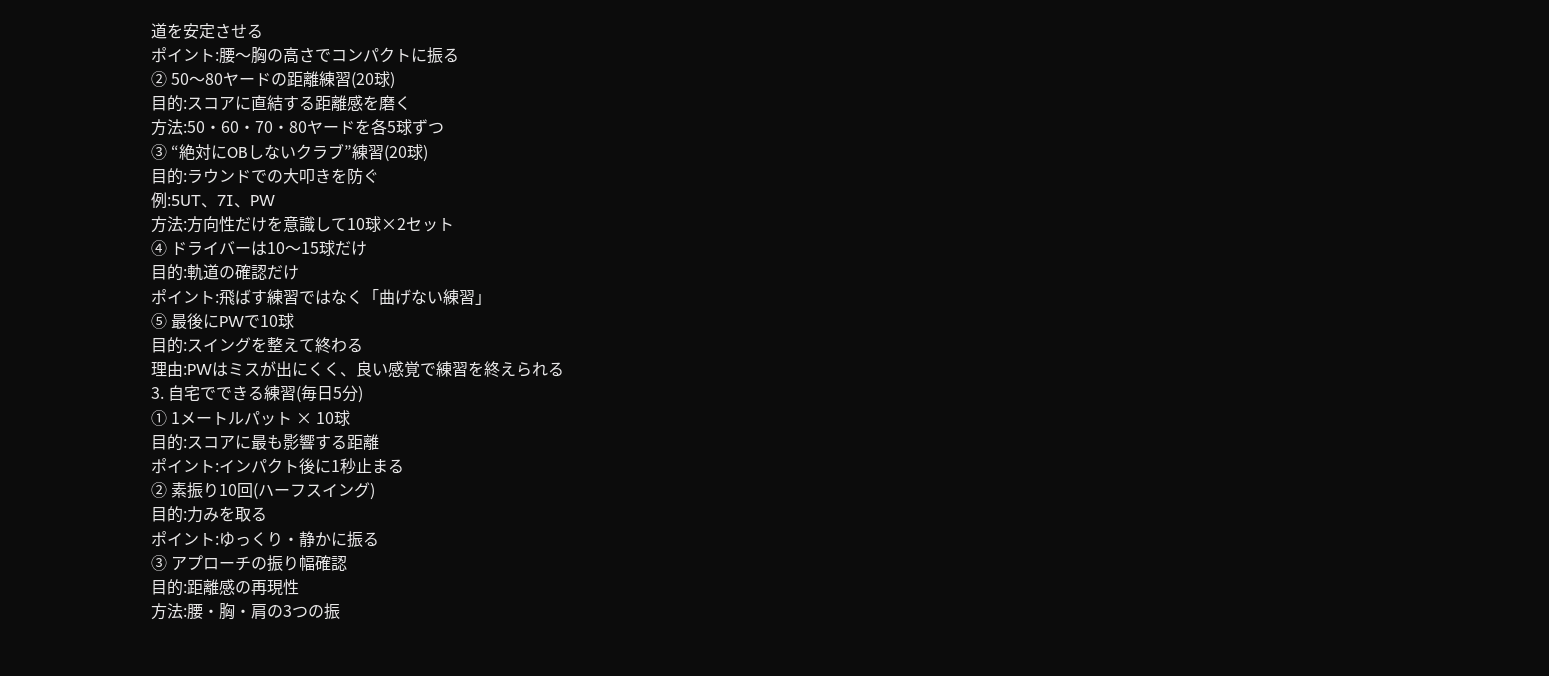道を安定させる
ポイント:腰〜胸の高さでコンパクトに振る
② 50〜80ヤードの距離練習(20球)
目的:スコアに直結する距離感を磨く
方法:50・60・70・80ヤードを各5球ずつ
③ “絶対にOBしないクラブ”練習(20球)
目的:ラウンドでの大叩きを防ぐ
例:5UT、7I、PW
方法:方向性だけを意識して10球×2セット
④ ドライバーは10〜15球だけ
目的:軌道の確認だけ
ポイント:飛ばす練習ではなく「曲げない練習」
⑤ 最後にPWで10球
目的:スイングを整えて終わる
理由:PWはミスが出にくく、良い感覚で練習を終えられる
3. 自宅でできる練習(毎日5分)
① 1メートルパット × 10球
目的:スコアに最も影響する距離
ポイント:インパクト後に1秒止まる
② 素振り10回(ハーフスイング)
目的:力みを取る
ポイント:ゆっくり・静かに振る
③ アプローチの振り幅確認
目的:距離感の再現性
方法:腰・胸・肩の3つの振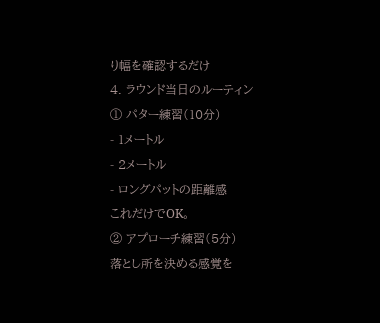り幅を確認するだけ
4. ラウンド当日のルーティン
① パター練習(10分)
- 1メートル
- 2メートル
- ロングパットの距離感
これだけでOK。
② アプローチ練習(5分)
落とし所を決める感覚を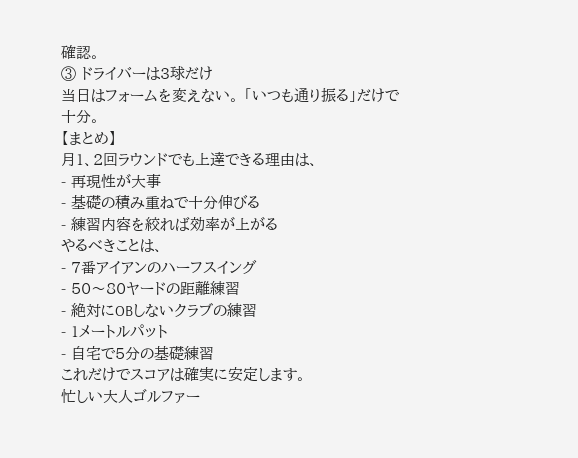確認。
③ ドライバーは3球だけ
当日はフォームを変えない。 「いつも通り振る」だけで十分。
【まとめ】
月1、2回ラウンドでも上達できる理由は、
- 再現性が大事
- 基礎の積み重ねで十分伸びる
- 練習内容を絞れば効率が上がる
やるべきことは、
- 7番アイアンのハーフスイング
- 50〜80ヤードの距離練習
- 絶対にOBしないクラブの練習
- 1メートルパット
- 自宅で5分の基礎練習
これだけでスコアは確実に安定します。
忙しい大人ゴルファー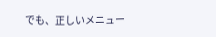でも、正しいメニュー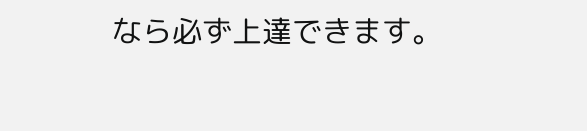なら必ず上達できます。